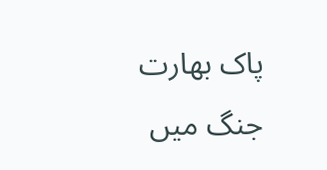پاک بھارت جنگ میں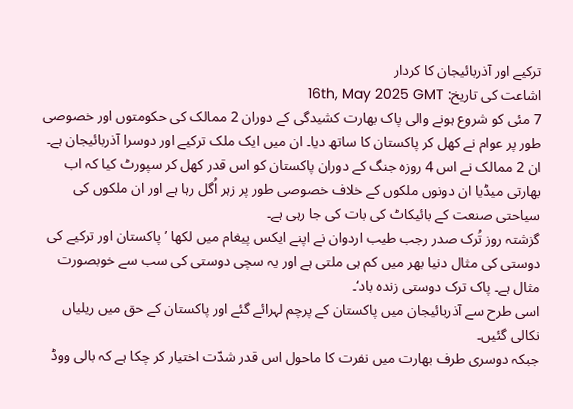ترکیے اور آذربائیجان کا کردار
اشاعت کی تاریخ: 16th, May 2025 GMT
7 مئی کو شروع ہونے والی پاک بھارت کشیدگی کے دوران 2 ممالک کی حکومتوں اور خصوصی طور پر عوام نے کھل کر پاکستان کا ساتھ دیا۔ ان میں ایک ملک ترکیے اور دوسرا آذربائیجان ہے۔
ان 2 ممالک نے اس 4 روزہ جنگ کے دوران پاکستان کو اس قدر کھل کر سپورٹ کیا کہ اب بھارتی میڈیا ان دونوں ملکوں کے خلاف خصوصی طور پر زہر اُگل رہا ہے اور ان ملکوں کی سیاحتی صنعت کے بائیکاٹ کی بات کی جا رہی ہے۔
گزشتہ روز تُرک صدر رجب طیب اردوان نے اپنے ایکس پیغام میں لکھا ’پاکستان اور ترکیے کی دوستی کی مثال دنیا بھر میں کم ہی ملتی ہے اور یہ سچی دوستی کی سب سے خوبصورت مثال ہے۔ پاک ترک دوستی زندہ باد‘۔
اسی طرح سے آذربائیجان میں پاکستان کے پرچم لہرائے گئے اور پاکستان کے حق میں ریلیاں نکالی گئیں۔
جبکہ دوسری طرف بھارت میں نفرت کا ماحول اس قدر شدّت اختیار کر چکا ہے کہ بالی ووڈ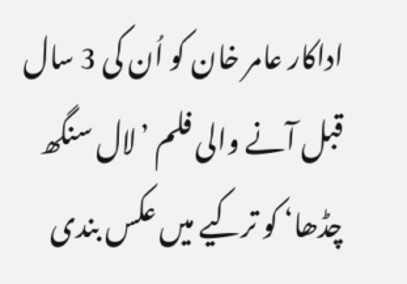اداکار عامر خان کو اُن کی 3 سال قبل آنے والی فلم ’لال سنگھ چڈھا‘ کو ترکیے میں عکس بندی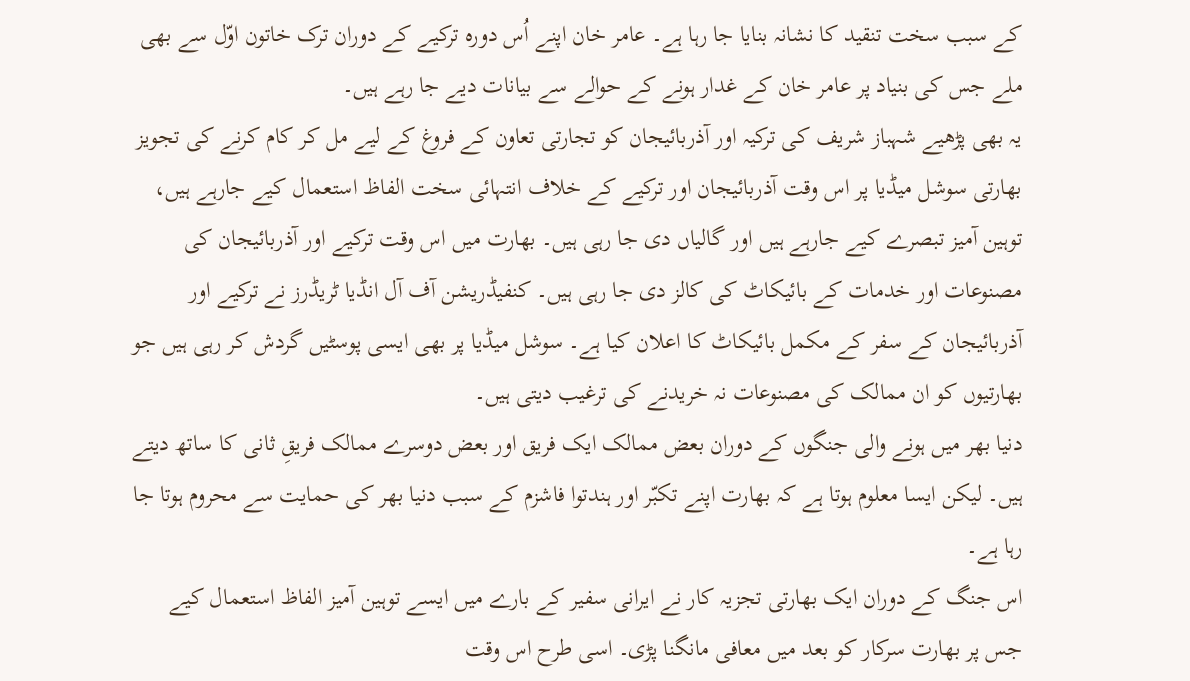کے سبب سخت تنقید کا نشانہ بنایا جا رہا ہے۔ عامر خان اپنے اُس دورہ ترکیے کے دوران ترک خاتون اوّل سے بھی ملے جس کی بنیاد پر عامر خان کے غدار ہونے کے حوالے سے بیانات دیے جا رہے ہیں۔
یہ بھی پڑھیے شہباز شریف کی ترکیہ اور آذربائیجان کو تجارتی تعاون کے فروغ کے لیے مل کر کام کرنے کی تجویز
بھارتی سوشل میڈیا پر اس وقت آذربائیجان اور ترکیے کے خلاف انتہائی سخت الفاظ استعمال کیے جارہے ہیں، توہین آمیز تبصرے کیے جارہے ہیں اور گالیاں دی جا رہی ہیں۔ بھارت میں اس وقت ترکیے اور آذربائیجان کی مصنوعات اور خدمات کے بائیکاٹ کی کالز دی جا رہی ہیں۔ کنفیڈریشن آف آل انڈیا ٹریڈرز نے ترکیے اور آذربائیجان کے سفر کے مکمل بائیکاٹ کا اعلان کیا ہے۔ سوشل میڈیا پر بھی ایسی پوسٹیں گردش کر رہی ہیں جو بھارتیوں کو ان ممالک کی مصنوعات نہ خریدنے کی ترغیب دیتی ہیں۔
دنیا بھر میں ہونے والی جنگوں کے دوران بعض ممالک ایک فریق اور بعض دوسرے ممالک فریقِ ثانی کا ساتھ دیتے ہیں۔ لیکن ایسا معلوم ہوتا ہے کہ بھارت اپنے تکبّر اور ہندتوا فاشزم کے سبب دنیا بھر کی حمایت سے محروم ہوتا جا رہا ہے۔
اس جنگ کے دوران ایک بھارتی تجزیہ کار نے ایرانی سفیر کے بارے میں ایسے توہین آمیز الفاظ استعمال کیے جس پر بھارت سرکار کو بعد میں معافی مانگنا پڑی۔ اسی طرح اس وقت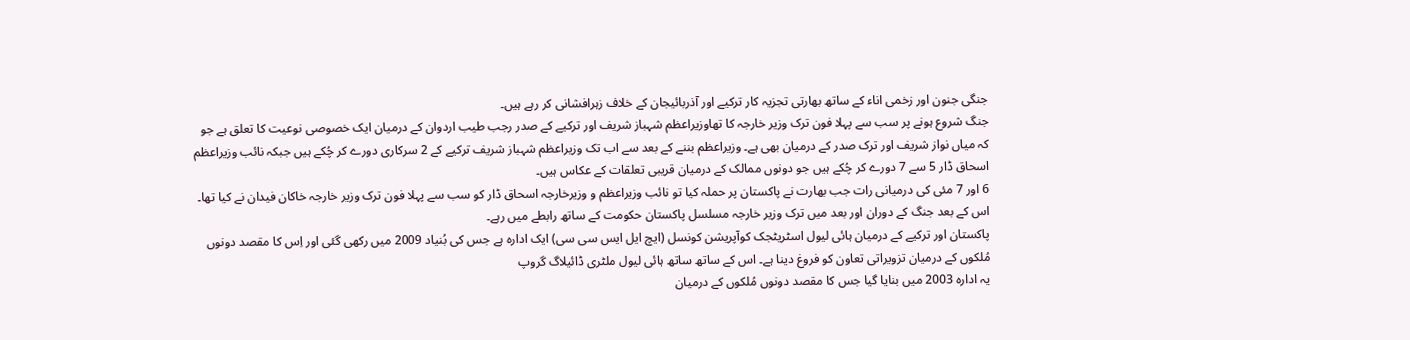جنگی جنون اور زخمی اناء کے ساتھ بھارتی تجزیہ کار ترکیے اور آذربائیجان کے خلاف زہرافشانی کر رہے ہیں۔
جنگ شروع ہونے پر سب سے پہلا فون ترک وزیر خارجہ کا تھاوزیراعظم شہباز شریف اور ترکیے کے صدر رجب طیب اردوان کے درمیان ایک خصوصی نوعیت کا تعلق ہے جو کہ میاں نواز شریف اور ترک صدر کے درمیان بھی ہے۔ وزیراعظم بننے کے بعد سے اب تک وزیراعظم شہباز شریف ترکیے کے 2 سرکاری دورے کر چُکے ہیں جبکہ نائب وزیراعظم اسحاق ڈار 5 سے 7 دورے کر چُکے ہیں جو دونوں ممالک کے درمیان قریبی تعلقات کے عکاس ہیں۔
6 اور 7 مئی کی درمیانی رات جب بھارت نے پاکستان پر حملہ کیا تو نائب وزیراعظم و وزیرخارجہ اسحاق ڈار کو سب سے پہلا فون ترک وزیر خارجہ خاکان فیدان نے کیا تھا۔ اس کے بعد جنگ کے دوران اور بعد میں ترک وزیر خارجہ مسلسل پاکستان حکومت کے ساتھ رابطے میں رہے۔
پاکستان اور ترکیے کے درمیان ہائی لیول اسٹریٹجک کوآپریشن کونسل (ایچ ایل ایس سی سی) ایک ادارہ ہے جس کی بُنیاد 2009 میں رکھی گئی اور اِس کا مقصد دونوں مُلکوں کے درمیان تزویراتی تعاون کو فروغ دینا ہے۔ اس کے ساتھ ساتھ ہائی لیول ملٹری ڈائیلاگ گروپ
یہ ادارہ 2003 میں بنایا گیا جس کا مقصد دونوں مُلکوں کے درمیان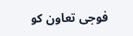فوجی تعاون کو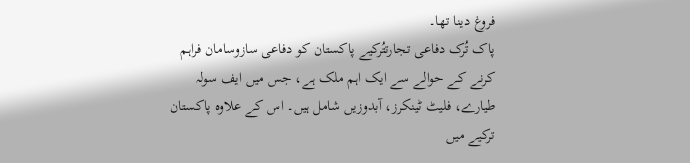فروغ دینا تھا۔
پاک تُرک دفاعی تجارتتُرکیے پاکستان کو دفاعی سازوسامان فراہم کرنے کے حوالے سے ایک اہم ملک ہے، جس میں ایف سولہ طیارے، فلیٹ ٹینکرز، آبدوزیں شامل ہیں۔ اس کے علاوہ پاکستان ترکیے میں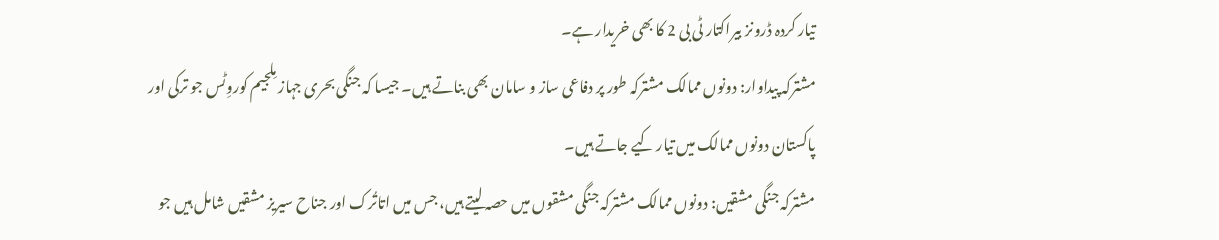تیار کردہ ڈرونز بیراکتار ٹی بی 2 کا بھی خریدار ہے۔
مشترکہ پیداوار: دونوں ممالک مشترکہ طور پر دفاعی ساز و سامان بھی بناتے ہیں۔ جیسا کہ جنگی بحری جہاز مِلجیم کوروِٹس جو ترکی اور پاکستان دونوں ممالک میں تیار کیے جاتے ہیں۔
مشترکہ جنگی مشقیں: دونوں ممالک مشترکہ جنگی مشقوں میں حصہ لیتے ہیں، جس میں اتاتُرک اور جناح سیریز مشقیں شامل ہیں جو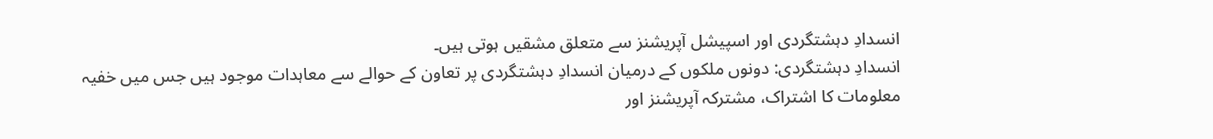انسدادِ دہشتگردی اور اسپیشل آپریشنز سے متعلق مشقیں ہوتی ہیں۔
انسدادِ دہشتگردی: دونوں ملکوں کے درمیان انسدادِ دہشتگردی پر تعاون کے حوالے سے معاہدات موجود ہیں جس میں خفیہ معلومات کا اشتراک، مشترکہ آپریشنز اور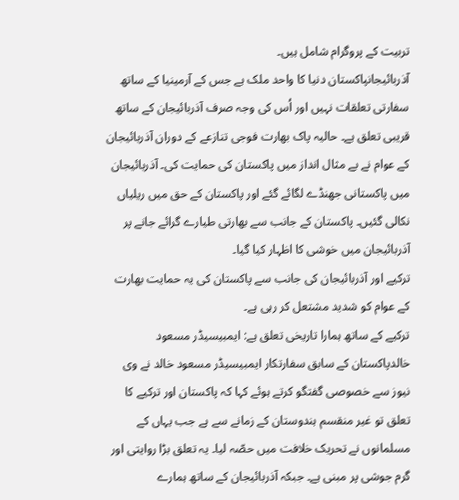تربیت کے پروگرام شامل ہیں۔
آذربائیجانپاکستان دنیا کا واحد ملک ہے جس کے آرمینیا کے ساتھ سفارتی تعلقات نہیں اور اُس کی وجہ صرف آذربائیجان کے ساتھ قریبی تعلق ہے۔ حالیہ پاک بھارت فوجی تنازعے کے دوران آذربائیجان کے عوام نے بے مثال انداز میں پاکستان کی حمایت کی۔ آذربائیجان میں پاکستانی جھنڈے لگائے گئے اور پاکستان کے حق میں ریلیاں نکالی گئیں۔ پاکستان کے جانب سے بھارتی طیارے گرائے جانے پر آذربائیجان میں خوشی کا اظہار کیا گیا۔
ترکیے اور آذربائیجان کی جانب سے پاکستان کی یہ حمایت بھارت کے عوام کو شدید مشتعل کر رہی ہے۔
ترکیے کے ساتھ ہمارا تاریخی تعلق ہے: ایمبیسیڈر مسعود خالدپاکستان کے سابق سفارتکار ایمبیسیڈر مسعود خالد نے وی نیوز سے خصوصی گفتگو کرتے ہوئے کہا کہ پاکستان اور ترکیے کا تعلق تو غیر منقسم ہندوستان کے زمانے سے ہے جب یہاں کے مسلمانوں نے تحریک خلافت میں حصّہ لیا۔ یہ تعلق بڑا روایتی اور گرم جوشی پر مبنی ہے۔ جبکہ آذربائیجان کے ساتھ ہمارے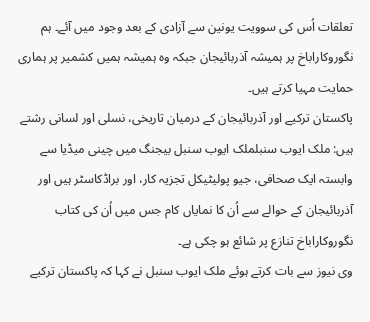تعلقات اُس کی سوویت یونین سے آزادی کے بعد وجود میں آئے۔ ہم نگوروکاراباخ پر ہمیشہ آذربائیجان جبکہ وہ ہمیشہ ہمیں کشمیر پر ہماری حمایت مہیا کرتے ہیں۔
پاکستان ترکیے اور آذربائیجان کے درمیان تاریخی، نسلی اور لسانی رشتے ہیں: ملک ایوب سنبلملک ایوب سنبل بیجنگ میں چینی میڈیا سے وابستہ ایک صحافی، جیو پولیٹیکل تجزیہ کار، اور براڈکاسٹر ہیں اور آذربائیجان کے حوالے سے اُن کا نمایاں کام جس میں اُن کی کتاب نگوروکاراباخ تنازع پر شائع ہو چکی ہے۔
وی نیوز سے بات کرتے ہوئے ملک ایوب سنبل نے کہا کہ پاکستان ترکیے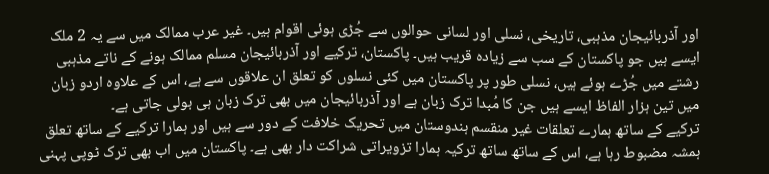اور آذربائیجان مذہبی، تاریخی، نسلی اور لسانی حوالوں سے جُڑی ہوئی اقوام ہیں۔ غیر عرب ممالک میں سے یہ 2 ملک ایسے ہیں جو پاکستان کے سب سے زیادہ قریب ہیں۔ پاکستان، ترکیے اور آذربائیجان مسلم ممالک ہونے کے ناتے مذہبی رشتے میں جُڑے ہوئے ہیں، نسلی طور پر پاکستان میں کئی نسلوں کو تعلق ان علاقوں سے ہے، اس کے علاوہ اردو زبان میں تین ہزار الفاظ ایسے ہیں جن کا مُبدا ترک زبان ہے اور آذربائیجان میں بھی ترک زبان ہی بولی جاتی ہے۔
ترکیے کے ساتھ ہمارے تعلقات غیر منقسم ہندوستان میں تحریک خلافت کے دور سے ہیں اور ہمارا ترکیے کے ساتھ تعلق ہمشہ مضبوط رہا ہے، اس کے ساتھ ساتھ ترکیہ ہمارا تزویراتی شراکت دار بھی ہے۔ پاکستان میں اب بھی ترک ٹوپی پہنی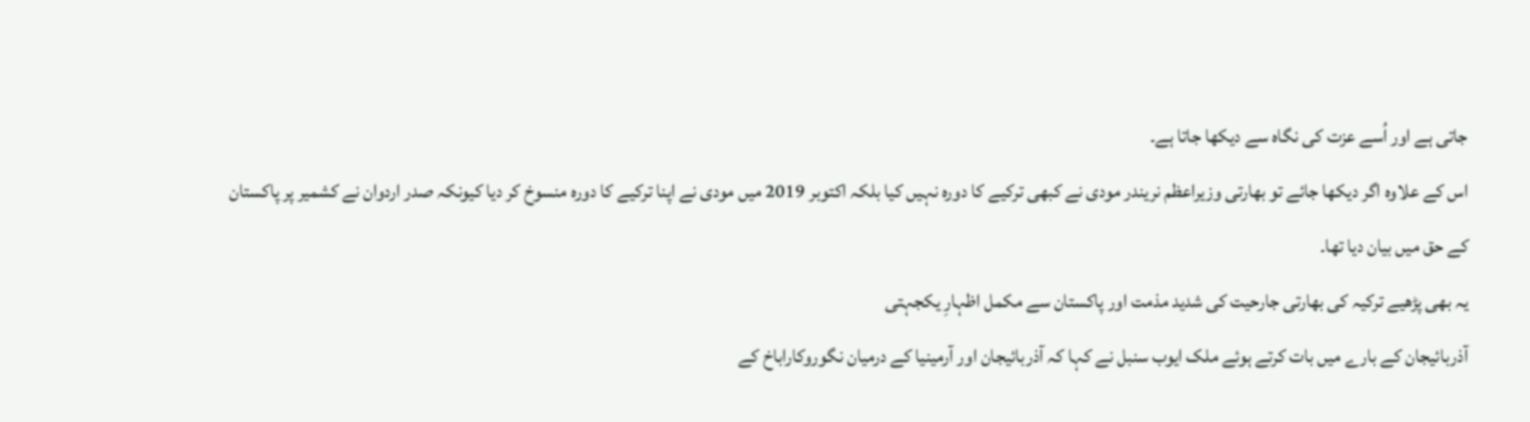جاتی ہے اور اُسے عزت کی نگاہ سے دیکھا جاتا ہے۔
اس کے علاوہ اگر دیکھا جائے تو بھارتی وزیراعظم نریندر مودی نے کبھی ترکیے کا دورہ نہیں کیا بلکہ اکتوبر 2019 میں مودی نے اپنا ترکیے کا دورہ منسوخ کر دیا کیونکہ صدر اردوان نے کشمیر پر پاکستان کے حق میں بیان دیا تھا۔
یہ بھی پڑھیے ترکیہ کی بھارتی جارحیت کی شدید مذمت اور پاکستان سے مکمل اظہارِ یکجہتی
آذربائیجان کے بارے میں بات کرتے ہوئے ملک ایوب سنبل نے کہا کہ آذربائیجان اور آرمینیا کے درمیان نگوروکاراباخ کے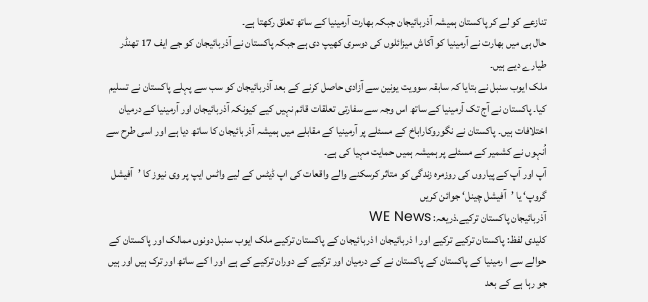تنازعے کو لے کر پاکستان ہمیشہ آذربائیجان جبکہ بھارت آرمینیا کے ساتھ تعلق رکھتا ہے۔
حال ہی میں بھارت نے آرمینیا کو آکاش میزائلوں کی دوسری کھیپ دی ہے جبکہ پاکستان نے آذربائیجان کو جے ایف 17 تھنڈر طیارے دیے ہیں۔
ملک ایوب سنبل نے بتایا کہ سابقہ سوویت یونین سے آزادی حاصل کرنے کے بعد آذربائیجان کو سب سے پہلے پاکستان نے تسلیم کیا۔ پاکستان نے آج تک آرمینیا کے ساتھ اس وجہ سے سفارتی تعلقات قائم نہیں کیے کیونکہ آذربائیجان اور آرمینیا کے درمیان اختلافات ہیں۔ پاکستان نے نگوروکاراباخ کے مسئلے پر آرمینیا کے مقابلے میں ہمیشہ آذربائیجان کا ساتھ دیا ہے اور اسی طرح سے اُنہوں نے کشمیر کے مسئلے پر ہمیشہ ہمیں حمایت مہیا کی ہے۔
آپ اور آپ کے پیاروں کی روزمرہ زندگی کو متاثر کرسکنے والے واقعات کی اپ ڈیٹس کے لیے واٹس ایپ پر وی نیوز کا ’آفیشل گروپ‘ یا ’آفیشل چینل‘ جوائن کریں
آذربائیجان پاکستان ترکیے.ذریعہ: WE News
کلیدی لفظ: پاکستان ترکیے ترکیے اور ا ذربائیجان ا ذربائیجان کے پاکستان ترکیے ملک ایوب سنبل دونوں ممالک اور پاکستان کے حوالے سے ا رمینیا کے پاکستان کے پاکستان نے کے درمیان اور ترکیے کے دوران ترکیے کے ہے اور ا کے ساتھ اور ترک ہیں اور ہیں جو رہا ہے کے بعد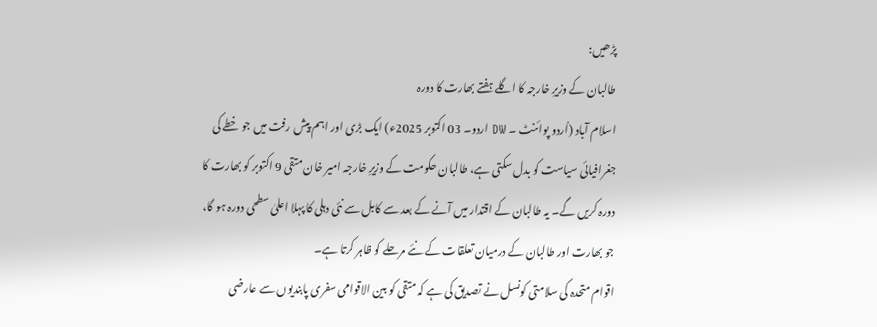پڑھیں:
طالبان کے وزیرِ خارجہ کا اگلے ہفتے بھارت کا دورہ
اسلام آباد (اُردو پوائنٹ ۔ DW اردو۔ 03 اکتوبر 2025ء) ایک بڑی اور اہم پیش رفت میں جو خطے کی جغرافیائی سیاست کو بدل سکتی ہے، طالبان حکومت کے وزیرِ خارجہ امیر خان متقی 9 اکتوبر کو بھارت کا دورہ کریں گے۔ یہ طالبان کے اقتدار میں آنے کے بعد سے کابل سے نئی دہلی کا پہلا اعلیٰ سطحی دورہ ہو گا، جو بھارت اور طالبان کے درمیان تعلقات کے نئے مرحلے کو ظاہر کرتا ہے۔
اقوام متحدہ کی سلامتی کونسل نے تصدیق کی ہے کہ متقی کو بین الاقوامی سفری پابندیوں سے عارضی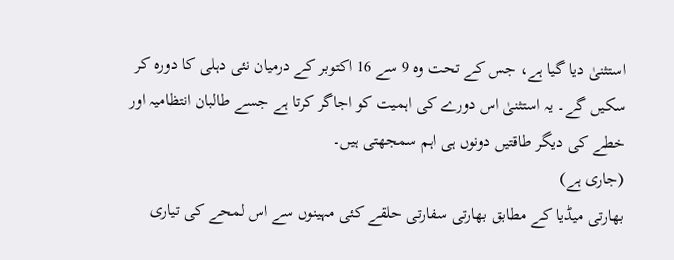استثنیٰ دیا گیا ہے، جس کے تحت وہ 9 سے 16 اکتوبر کے درمیان نئی دہلی کا دورہ کر سکیں گے۔ یہ استثنیٰ اس دورے کی اہمیت کو اجاگر کرتا ہے جسے طالبان انتظامیہ اور خطے کی دیگر طاقتیں دونوں ہی اہم سمجھتی ہیں۔
(جاری ہے)
بھارتی میڈیا کے مطابق بھارتی سفارتی حلقے کئی مہینوں سے اس لمحے کی تیاری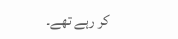کر رہے تھے۔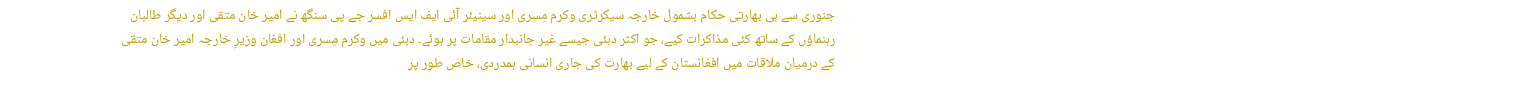جنوری سے ہی بھارتی حکام بشمول خارجہ سیکرٹری وکرم مِسری اور سینیئر آئی ایف ایس افسر جے پی سنگھ نے امیر خان متقی اور دیگر طالبان رہنماؤں کے ساتھ کئی مذاکرات کیے، جو اکثر دبئی جیسے غیر جانبدار مقامات پر ہوئے۔ دبئی میں وکرم مِسری اور افغان وزیرِ خارجہ امیر خان متقی کے درمیان ملاقات میں افغانستان کے لیے بھارت کی جاری انسانی ہمدردی، خاص طور پر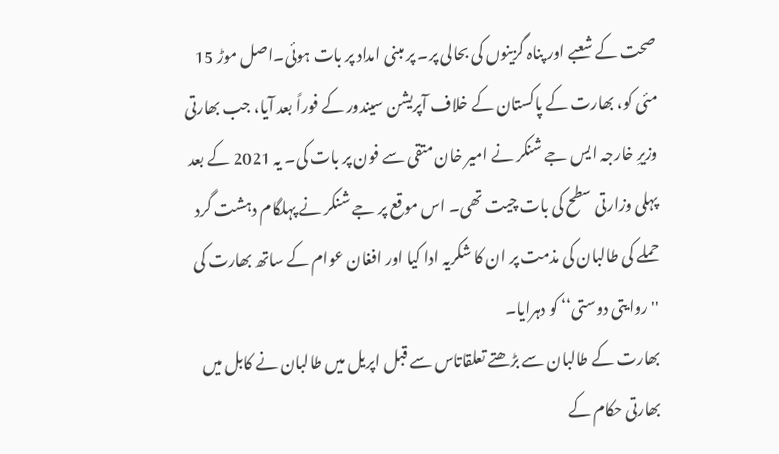صحت کے شعبے اور پناہ گزینوں کی بحالی پر۔ پر مبنی امداد پر بات ہوئی۔اصل موڑ 15 مئی کو، بھارت کے پاکستان کے خلاف آپریشن سیندور کے فوراً بعد آیا، جب بھارتی وزیرِ خارجہ ایس جے شنکر نے امیر خان متقی سے فون پر بات کی۔ یہ 2021 کے بعد پہلی وزارتی سطح کی بات چیت تھی۔ اس موقع پر جے شنکر نے پہلگام دہشت گرد حملے کی طالبان کی مذمت پر ان کا شکریہ ادا کیا اور افغان عوام کے ساتھ بھارت کی ''روایتی دوستی‘‘ کو دہرایا۔
بھارت کے طالبان سے بڑھتے تعلقاتاس سے قبل اپریل میں طالبان نے کابل میں بھارتی حکام کے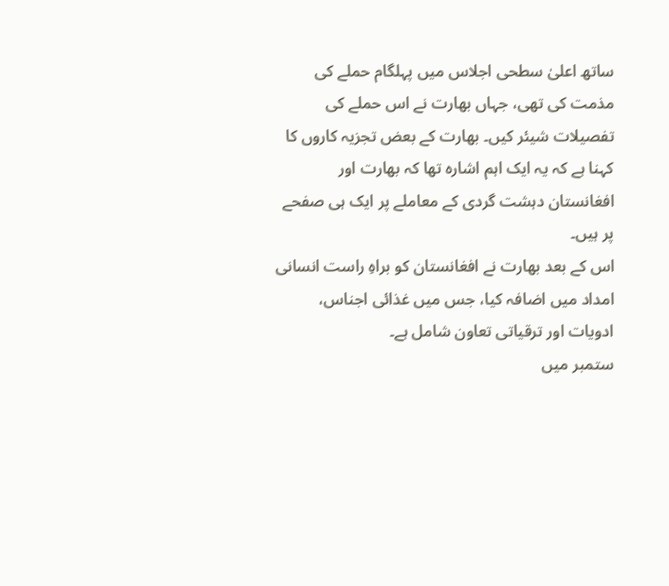ساتھ اعلیٰ سطحی اجلاس میں پہلگام حملے کی مذمت کی تھی، جہاں بھارت نے اس حملے کی تفصیلات شیئر کیں۔ بھارت کے بعض تجزیہ کاروں کا کہنا ہے کہ یہ ایک اہم اشارہ تھا کہ بھارت اور افغانستان دہشت گردی کے معاملے پر ایک ہی صفحے پر ہیں۔
اس کے بعد بھارت نے افغانستان کو براہِ راست انسانی امداد میں اضافہ کیا، جس میں غذائی اجناس، ادویات اور ترقیاتی تعاون شامل ہے۔
ستمبر میں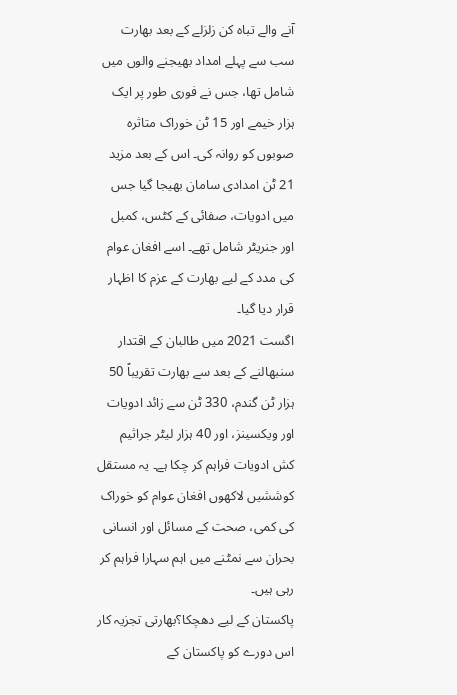آنے والے تباہ کن زلزلے کے بعد بھارت سب سے پہلے امداد بھیجنے والوں میں شامل تھا، جس نے فوری طور پر ایک ہزار خیمے اور 15 ٹن خوراک متاثرہ صوبوں کو روانہ کی۔ اس کے بعد مزید 21 ٹن امدادی سامان بھیجا گیا جس میں ادویات، صفائی کے کٹس، کمبل اور جنریٹر شامل تھے۔ اسے افغان عوام کی مدد کے لیے بھارت کے عزم کا اظہار قرار دیا گیا۔
اگست 2021 میں طالبان کے اقتدار سنبھالنے کے بعد سے بھارت تقریباً 50 ہزار ٹن گندم، 330 ٹن سے زائد ادویات اور ویکسینز، اور 40 ہزار لیٹر جراثیم کش ادویات فراہم کر چکا ہے۔ یہ مستقل کوششیں لاکھوں افغان عوام کو خوراک کی کمی، صحت کے مسائل اور انسانی بحران سے نمٹنے میں اہم سہارا فراہم کر رہی ہیں۔
پاکستان کے لیے دھچکا؟بھارتی تجزیہ کار اس دورے کو پاکستان کے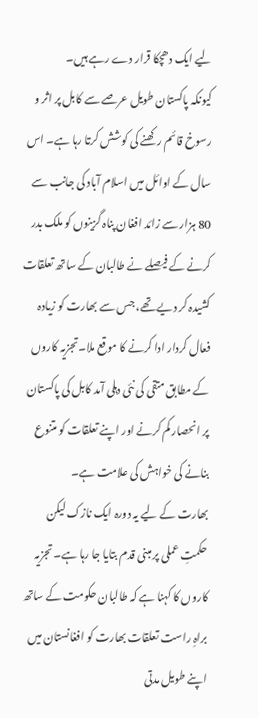لیے ایک دھچکا قرار دے رہے ہیں۔
کیونکہ پاکستان طویل عرصے سے کابل پر اثر و رسوخ قائم رکھنے کی کوشش کرتا رہا ہے۔ اس سال کے اوائل میں اسلام آباد کی جانب سے 80 ہزار سے زائد افغان پناہ گزینوں کو ملک بدر کرنے کے فیصلے نے طالبان کے ساتھ تعلقات کشیدہ کر دیے تھے، جس سے بھارت کو زیادہ فعال کردار ادا کرنے کا موقع ملا۔تجزیہ کاروں کے مطابق متقی کی نئی دہلی آمد کابل کی پاکستان پر انحصار کم کرنے اور اپنے تعلقات کو متنوع بنانے کی خواہش کی علامت ہے۔
بھارت کے لیے یہ دورہ ایک نازک لیکن حکمتِ عملی پر مبنی قدم بتایا جا رہا ہے۔ تجزیہ کاروں کا کہنا ہے کہ طالبان حکومت کے ساتھ براہِ راست تعلقات بھارت کو افغانستان میں اپنے طویل مدتی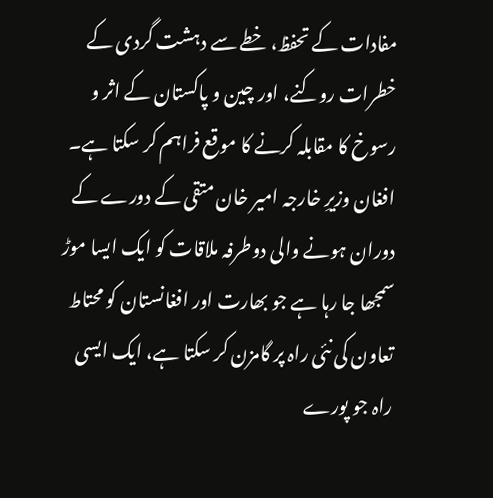مفادات کے تحفظ، خطے سے دہشت گردی کے خطرات روکنے، اور چین و پاکستان کے اثر و رسوخ کا مقابلہ کرنے کا موقع فراہم کر سکتا ہے۔
افغان وزیرِ خارجہ امیر خان متقی کے دورے کے دوران ہونے والی دوطرفہ ملاقات کو ایک ایسا موڑ سمجھا جا رہا ہے جو بھارت اور افغانستان کو محتاط تعاون کی نئی راہ پر گامزن کر سکتا ہے، ایک ایسی راہ جو پورے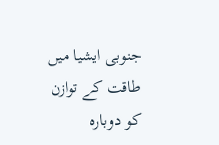جنوبی ایشیا میں طاقت کے توازن کو دوبارہ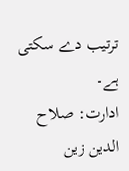ترتیب دے سکتی ہے۔
ادارت: صلاح الدین زین